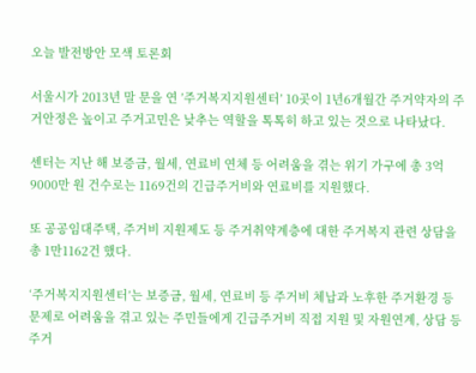오늘 발전방안 모색 토론회

서울시가 2013년 말 문을 연 ’주거복지지원센터’ 10곳이 1년6개월간 주거약자의 주거안정은 높이고 주거고민은 낮추는 역할을 톡톡히 하고 있는 것으로 나타났다.

센터는 지난 해 보증금, 월세, 연료비 연체 등 어려움을 겪는 위기 가구에 총 3억9000만 원 건수로는 1169건의 긴급주거비와 연료비를 지원했다.

또 공공임대주택, 주거비 지원제도 등 주거취약계층에 대한 주거복지 관련 상담을 총 1만1162건 했다.

‘주거복지지원센터’는 보증금, 월세, 연료비 등 주거비 체납과 노후한 주거환경 등 문제로 어려움을 겪고 있는 주민들에게 긴급주거비 직접 지원 및 자원연계, 상담 등 주거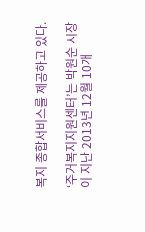복지 종합서비스를 제공하고 있다.

‘주거복지지원센터’는 박원순 시장이 지난 2013년 12월 10개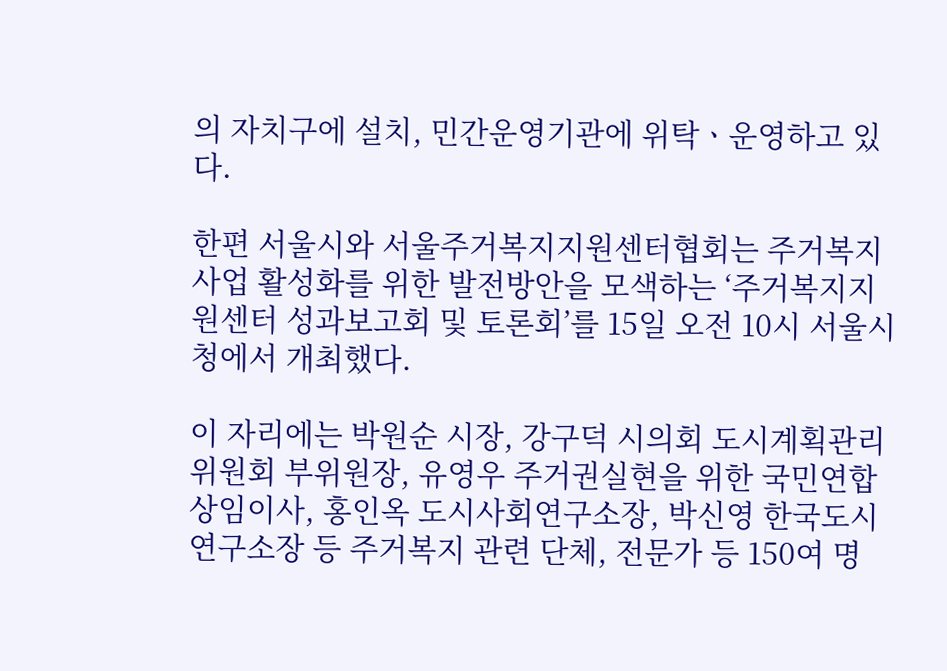의 자치구에 설치, 민간운영기관에 위탁ㆍ운영하고 있다.

한편 서울시와 서울주거복지지원센터협회는 주거복지사업 활성화를 위한 발전방안을 모색하는 ‘주거복지지원센터 성과보고회 및 토론회’를 15일 오전 10시 서울시청에서 개최했다.

이 자리에는 박원순 시장, 강구덕 시의회 도시계획관리위원회 부위원장, 유영우 주거권실현을 위한 국민연합 상임이사, 홍인옥 도시사회연구소장, 박신영 한국도시연구소장 등 주거복지 관련 단체, 전문가 등 150여 명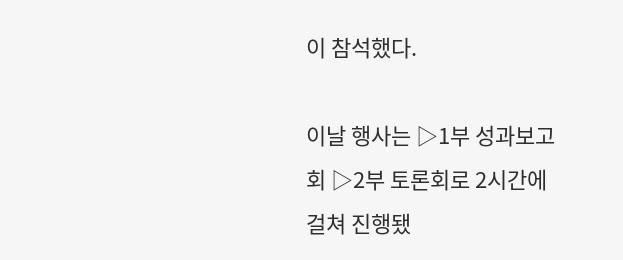이 참석했다.

이날 행사는 ▷1부 성과보고회 ▷2부 토론회로 2시간에 걸쳐 진행됐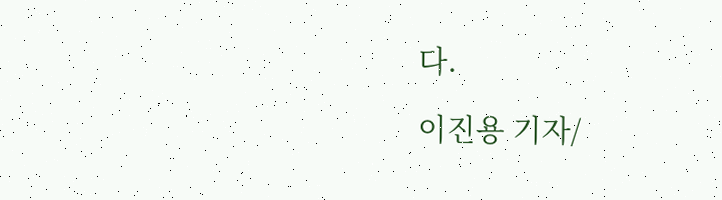다.

이진용 기자/